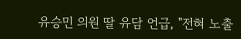유승민 의원 딸 유담 언급, "전혀 노출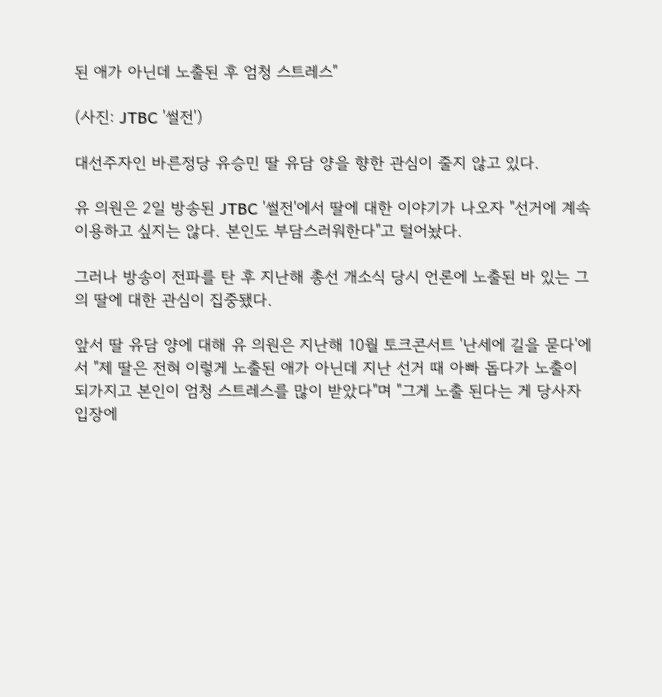된 애가 아닌데 노출된 후 엄청 스트레스"

(사진: JTBC '썰전')

대선주자인 바른정당 유승민 딸 유담 양을 향한 관심이 줄지 않고 있다.

유 의원은 2일 방송된 JTBC '썰전'에서 딸에 대한 이야기가 나오자 "선거에 계속 이용하고 싶지는 않다. 본인도 부담스러워한다"고 털어놨다.

그러나 방송이 전파를 탄 후 지난해 총선 개소식 당시 언론에 노출된 바 있는 그의 딸에 대한 관심이 집중됐다.

앞서 딸 유담 양에 대해 유 의원은 지난해 10월 토크콘서트 '난세에 길을 묻다'에서 "제 딸은 전혀 이렇게 노출된 애가 아닌데 지난 선거 때 아빠 돕다가 노출이 되가지고 본인이 엄청 스트레스를 많이 받았다"며 "그게 노출 된다는 게 당사자 입장에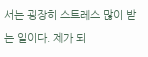서는 굉장히 스트레스 많이 받는 일이다. 제가 되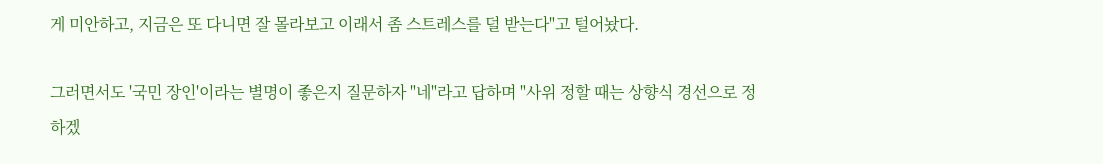게 미안하고, 지금은 또 다니면 잘 몰라보고 이래서 좀 스트레스를 덜 받는다"고 털어놨다.

그러면서도 '국민 장인'이라는 별명이 좋은지 질문하자 "네"라고 답하며 "사위 정할 때는 상향식 경선으로 정하겠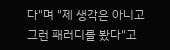다"며 "제 생각은 아니고 그런 패러디를 봤다"고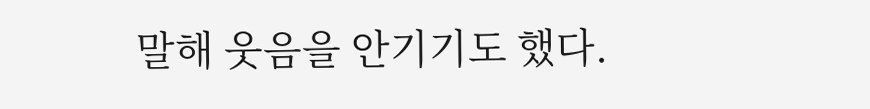말해 웃음을 안기기도 했다.